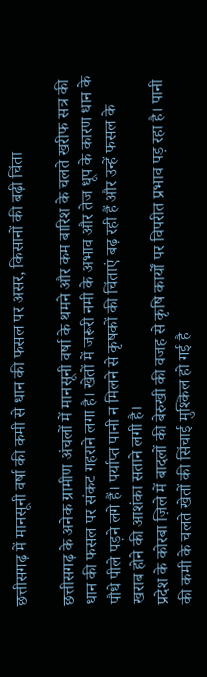छत्तीसगढ़ में मानसूनी वर्षा की कमी से धान की फसल पर असर, किसानों की बढ़ी चिंता

छत्तीसगढ़ के अनेक ग्रामीण अंचलों में मानसूनी वर्षा के थमने और कम बारिश के चलते खरीफ सत्र की धान की फसल पर संकट गहराने लगा है। खेतों में जरूरी नमी के अभाव और तेज धूप के कारण धान के पौधे पीले पड़ने लगे हैं। पर्याप्त पानी न मिलने से कृषकों की चिंताएं बढ़ रही हैं और उन्हें फसल के खराब होने की आशंका सताने लगी है।
प्रदेश के कोरबा ज़िले में बादलों की बेरुखी की वजह से कृषि कार्यों पर विपरीत प्रभाव पड़ रहा है। पानी की कमी के चलते खेतों की सिंचाई मुश्किल हो गई है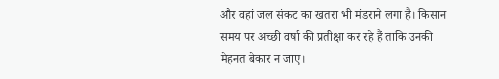और वहां जल संकट का खतरा भी मंडराने लगा है। किसान समय पर अच्छी वर्षा की प्रतीक्षा कर रहे हैं ताकि उनकी मेहनत बेकार न जाए।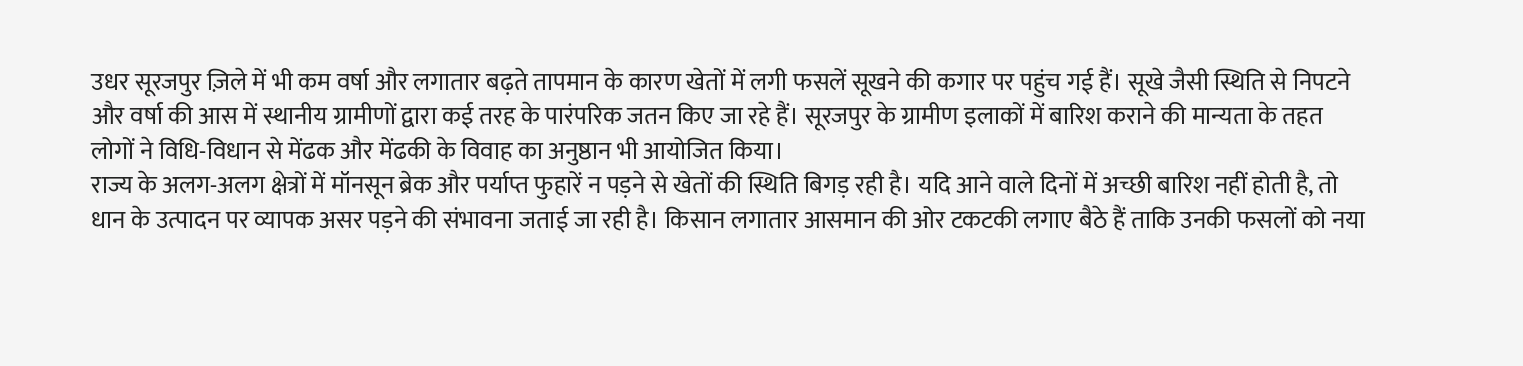उधर सूरजपुर ज़िले में भी कम वर्षा और लगातार बढ़ते तापमान के कारण खेतों में लगी फसलें सूखने की कगार पर पहुंच गई हैं। सूखे जैसी स्थिति से निपटने और वर्षा की आस में स्थानीय ग्रामीणों द्वारा कई तरह के पारंपरिक जतन किए जा रहे हैं। सूरजपुर के ग्रामीण इलाकों में बारिश कराने की मान्यता के तहत लोगों ने विधि-विधान से मेंढक और मेंढकी के विवाह का अनुष्ठान भी आयोजित किया।
राज्य के अलग-अलग क्षेत्रों में मॉनसून ब्रेक और पर्याप्त फुहारें न पड़ने से खेतों की स्थिति बिगड़ रही है। यदि आने वाले दिनों में अच्छी बारिश नहीं होती है, तो धान के उत्पादन पर व्यापक असर पड़ने की संभावना जताई जा रही है। किसान लगातार आसमान की ओर टकटकी लगाए बैठे हैं ताकि उनकी फसलों को नया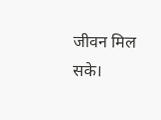जीवन मिल सके।